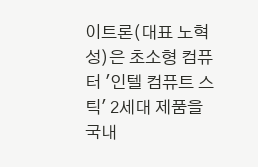이트론(대표 노혁성)은 초소형 컴퓨터 '인텔 컴퓨트 스틱' 2세대 제품을 국내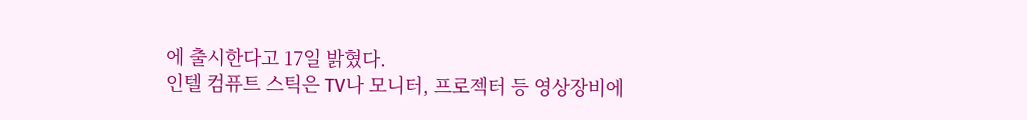에 출시한다고 17일 밝혔다.
인텔 컴퓨트 스틱은 TV나 모니터, 프로젝터 등 영상장비에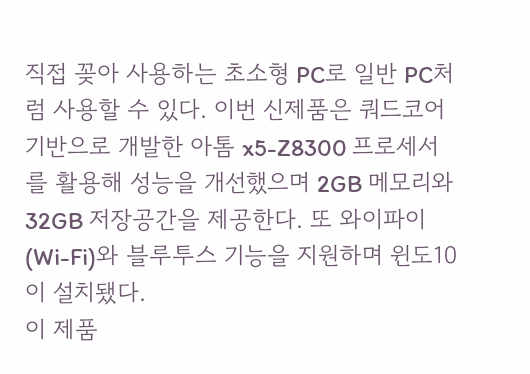직접 꽂아 사용하는 초소형 PC로 일반 PC처럼 사용할 수 있다. 이번 신제품은 쿼드코어 기반으로 개발한 아톰 x5-Z8300 프로세서를 활용해 성능을 개선했으며 2GB 메모리와 32GB 저장공간을 제공한다. 또 와이파이(Wi-Fi)와 블루투스 기능을 지원하며 윈도10이 설치됐다.
이 제품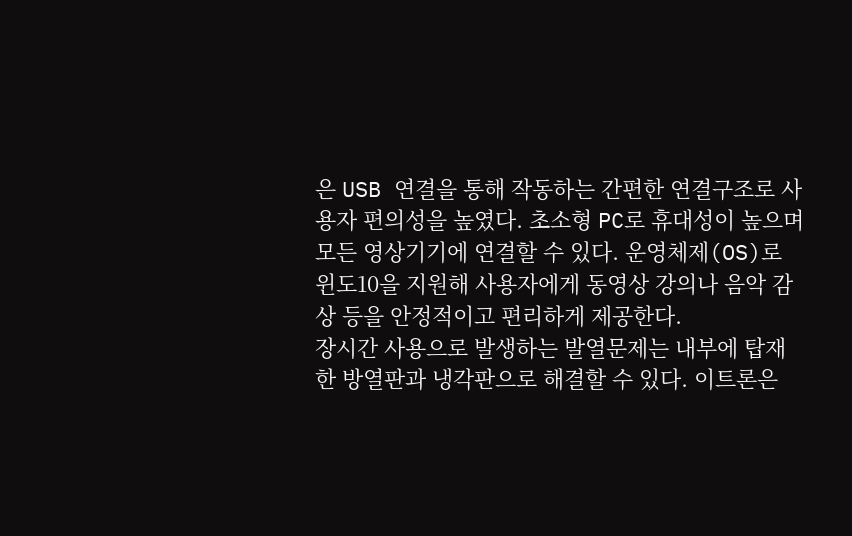은 USB 연결을 통해 작동하는 간편한 연결구조로 사용자 편의성을 높였다. 초소형 PC로 휴대성이 높으며 모든 영상기기에 연결할 수 있다. 운영체제(OS)로 윈도10을 지원해 사용자에게 동영상 강의나 음악 감상 등을 안정적이고 편리하게 제공한다.
장시간 사용으로 발생하는 발열문제는 내부에 탑재한 방열판과 냉각판으로 해결할 수 있다. 이트론은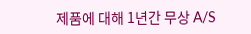제품에 대해 1년간 무상 A/S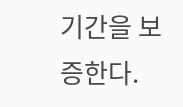기간을 보증한다.